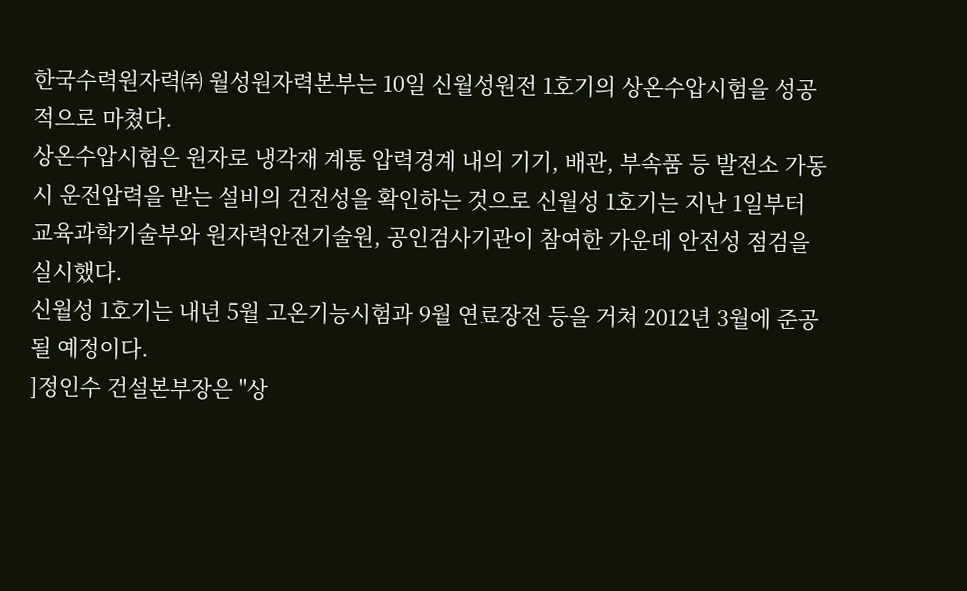한국수력원자력㈜ 월성원자력본부는 10일 신월성원전 1호기의 상온수압시험을 성공적으로 마쳤다.
상온수압시험은 원자로 냉각재 계통 압력경계 내의 기기, 배관, 부속품 등 발전소 가동시 운전압력을 받는 설비의 건전성을 확인하는 것으로 신월성 1호기는 지난 1일부터 교육과학기술부와 원자력안전기술원, 공인검사기관이 참여한 가운데 안전성 점검을 실시했다.
신월성 1호기는 내년 5월 고온기능시험과 9월 연료장전 등을 거쳐 2012년 3월에 준공될 예정이다.
]정인수 건설본부장은 "상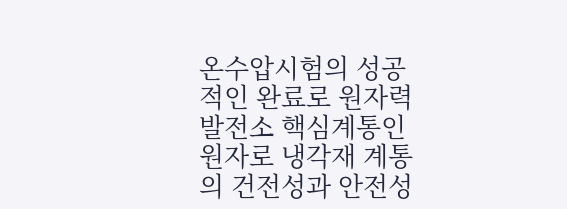온수압시험의 성공적인 완료로 원자력발전소 핵심계통인 원자로 냉각재 계통의 건전성과 안전성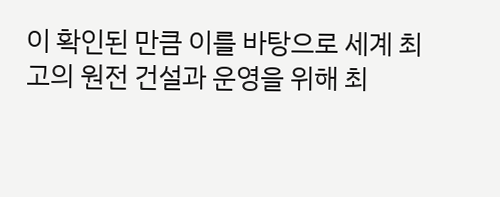이 확인된 만큼 이를 바탕으로 세계 최고의 원전 건설과 운영을 위해 최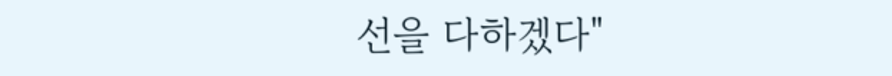선을 다하겠다"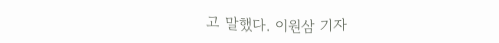고 말했다. 이원삼 기자